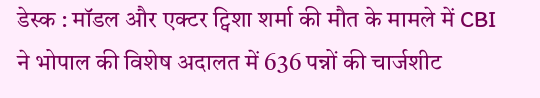डेस्क : मॉडल और एक्टर ट्विशा शर्मा की मौत के मामले में CBI ने भोपाल की विशेष अदालत में 636 पन्नों की चार्जशीट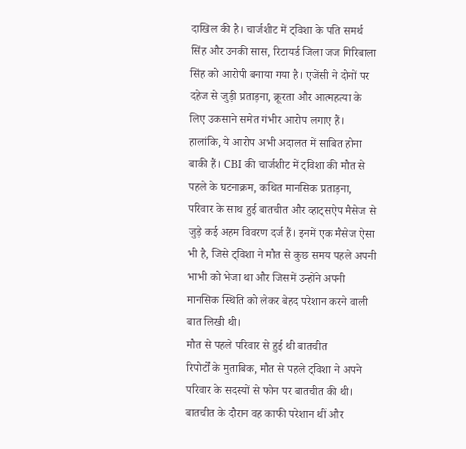दाखिल की है। चार्जशीट में ट्विशा के पति समर्थ सिंह और उनकी सास, रिटायर्ड जिला जज गिरिबाला सिंह को आरोपी बनाया गया है। एजेंसी ने दोनों पर दहेज से जुड़ी प्रताड़ना, क्रूरता और आत्महत्या के लिए उकसाने समेत गंभीर आरोप लगाए हैं। हालांकि, ये आरोप अभी अदालत में साबित होना बाकी हैं। CBI की चार्जशीट में ट्विशा की मौत से पहले के घटनाक्रम, कथित मानसिक प्रताड़ना, परिवार के साथ हुई बातचीत और व्हाट्सऐप मैसेज से जुड़े कई अहम विवरण दर्ज हैं। इनमें एक मैसेज ऐसा भी है, जिसे ट्विशा ने मौत से कुछ समय पहले अपनी भाभी को भेजा था और जिसमें उन्होंने अपनी मानसिक स्थिति को लेकर बेहद परेशान करने वाली बात लिखी थी।
मौत से पहले परिवार से हुई थी बातचीत
रिपोर्टों के मुताबिक, मौत से पहले ट्विशा ने अपने परिवार के सदस्यों से फोन पर बातचीत की थी। बातचीत के दौरान वह काफी परेशान थीं और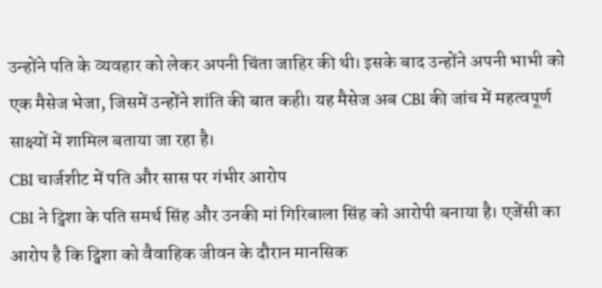उन्होंने पति के व्यवहार को लेकर अपनी चिंता जाहिर की थी। इसके बाद उन्होंने अपनी भाभी को एक मैसेज भेजा, जिसमें उन्होंने शांति की बात कही। यह मैसेज अब CBI की जांच में महत्वपूर्ण साक्ष्यों में शामिल बताया जा रहा है।
CBI चार्जशीट में पति और सास पर गंभीर आरोप
CBI ने ट्विशा के पति समर्थ सिंह और उनकी मां गिरिबाला सिंह को आरोपी बनाया है। एजेंसी का आरोप है कि ट्विशा को वैवाहिक जीवन के दौरान मानसिक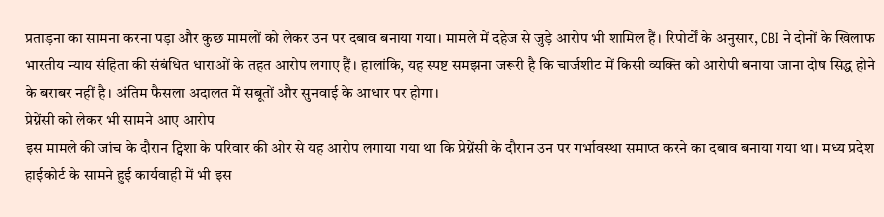प्रताड़ना का सामना करना पड़ा और कुछ मामलों को लेकर उन पर दबाव बनाया गया। मामले में दहेज से जुड़े आरोप भी शामिल हैं। रिपोर्टों के अनुसार, CBI ने दोनों के खिलाफ भारतीय न्याय संहिता की संबंधित धाराओं के तहत आरोप लगाए हैं। हालांकि, यह स्पष्ट समझना जरूरी है कि चार्जशीट में किसी व्यक्ति को आरोपी बनाया जाना दोष सिद्ध होने के बराबर नहीं है। अंतिम फैसला अदालत में सबूतों और सुनवाई के आधार पर होगा।
प्रेग्नेंसी को लेकर भी सामने आए आरोप
इस मामले की जांच के दौरान ट्विशा के परिवार की ओर से यह आरोप लगाया गया था कि प्रेग्नेंसी के दौरान उन पर गर्भावस्था समाप्त करने का दबाव बनाया गया था। मध्य प्रदेश हाईकोर्ट के सामने हुई कार्यवाही में भी इस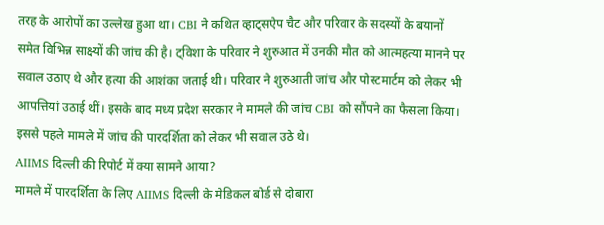तरह के आरोपों का उल्लेख हुआ था। CBI ने कथित व्हाट्सऐप चैट और परिवार के सदस्यों के बयानों समेत विभिन्न साक्ष्यों की जांच की है। ट्विशा के परिवार ने शुरुआत में उनकी मौत को आत्महत्या मानने पर सवाल उठाए थे और हत्या की आशंका जताई थी। परिवार ने शुरुआती जांच और पोस्टमार्टम को लेकर भी आपत्तियां उठाई थीं। इसके बाद मध्य प्रदेश सरकार ने मामले की जांच CBI को सौंपने का फैसला किया। इससे पहले मामले में जांच की पारदर्शिता को लेकर भी सवाल उठे थे।
AIIMS दिल्ली की रिपोर्ट में क्या सामने आया?
मामले में पारदर्शिता के लिए AIIMS दिल्ली के मेडिकल बोर्ड से दोबारा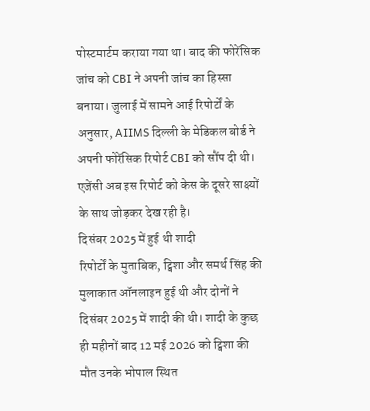पोस्टमार्टम कराया गया था। बाद की फोरेंसिक जांच को CBI ने अपनी जांच का हिस्सा बनाया। जुलाई में सामने आई रिपोर्टों के अनुसार, AIIMS दिल्ली के मेडिकल बोर्ड ने अपनी फोरेंसिक रिपोर्ट CBI को सौंप दी थी। एजेंसी अब इस रिपोर्ट को केस के दूसरे साक्ष्यों के साथ जोड़कर देख रही है।
दिसंबर 2025 में हुई थी शादी
रिपोर्टों के मुताबिक, ट्विशा और समर्थ सिंह की मुलाकात ऑनलाइन हुई थी और दोनों ने दिसंबर 2025 में शादी की थी। शादी के कुछ ही महीनों बाद 12 मई 2026 को ट्विशा की मौत उनके भोपाल स्थित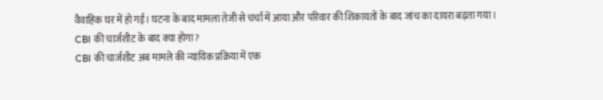वैवाहिक घर में हो गई। घटना के बाद मामला तेजी से चर्चा में आया और परिवार की शिकायतों के बाद जांच का दायरा बढ़ता गया।
CBI की चार्जशीट के बाद क्या होगा?
CBI की चार्जशीट अब मामले की न्यायिक प्रक्रिया में एक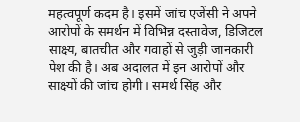महत्वपूर्ण कदम है। इसमें जांच एजेंसी ने अपने आरोपों के समर्थन में विभिन्न दस्तावेज, डिजिटल साक्ष्य, बातचीत और गवाहों से जुड़ी जानकारी पेश की है। अब अदालत में इन आरोपों और साक्ष्यों की जांच होगी। समर्थ सिंह और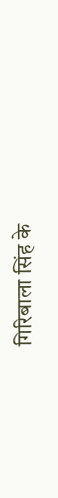गिरिबाला सिंह के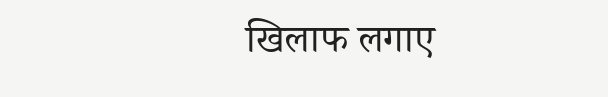खिलाफ लगाए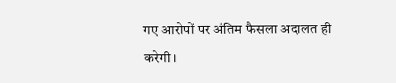गए आरोपों पर अंतिम फैसला अदालत ही करेगी।